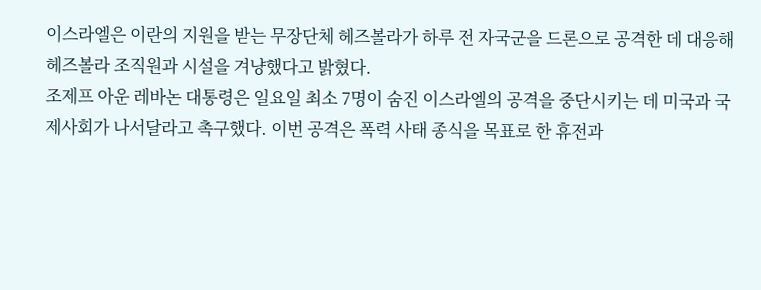이스라엘은 이란의 지원을 받는 무장단체 헤즈볼라가 하루 전 자국군을 드론으로 공격한 데 대응해 헤즈볼라 조직원과 시설을 겨냥했다고 밝혔다.
조제프 아운 레바논 대통령은 일요일 최소 7명이 숨진 이스라엘의 공격을 중단시키는 데 미국과 국제사회가 나서달라고 촉구했다. 이번 공격은 폭력 사태 종식을 목표로 한 휴전과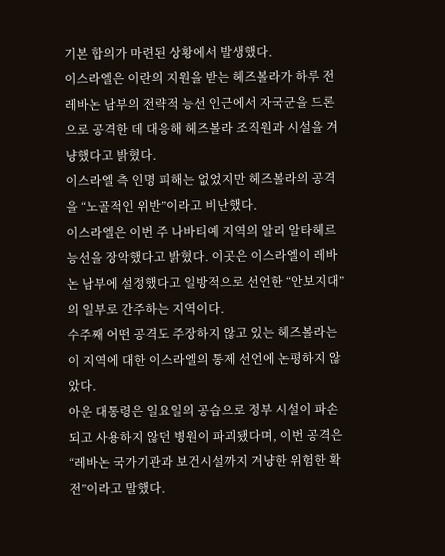기본 합의가 마련된 상황에서 발생했다.
이스라엘은 이란의 지원을 받는 헤즈볼라가 하루 전 레바논 남부의 전략적 능선 인근에서 자국군을 드론으로 공격한 데 대응해 헤즈볼라 조직원과 시설을 겨냥했다고 밝혔다.
이스라엘 측 인명 피해는 없었지만 헤즈볼라의 공격을 “노골적인 위반”이라고 비난했다.
이스라엘은 이번 주 나바티예 지역의 알리 알타헤르 능선을 장악했다고 밝혔다. 이곳은 이스라엘이 레바논 남부에 설정했다고 일방적으로 선언한 “안보지대”의 일부로 간주하는 지역이다.
수주째 어떤 공격도 주장하지 않고 있는 헤즈볼라는 이 지역에 대한 이스라엘의 통제 선언에 논평하지 않았다.
아운 대통령은 일요일의 공습으로 정부 시설이 파손되고 사용하지 않던 병원이 파괴됐다며, 이번 공격은 “레바논 국가기관과 보건시설까지 겨냥한 위험한 확전”이라고 말했다.